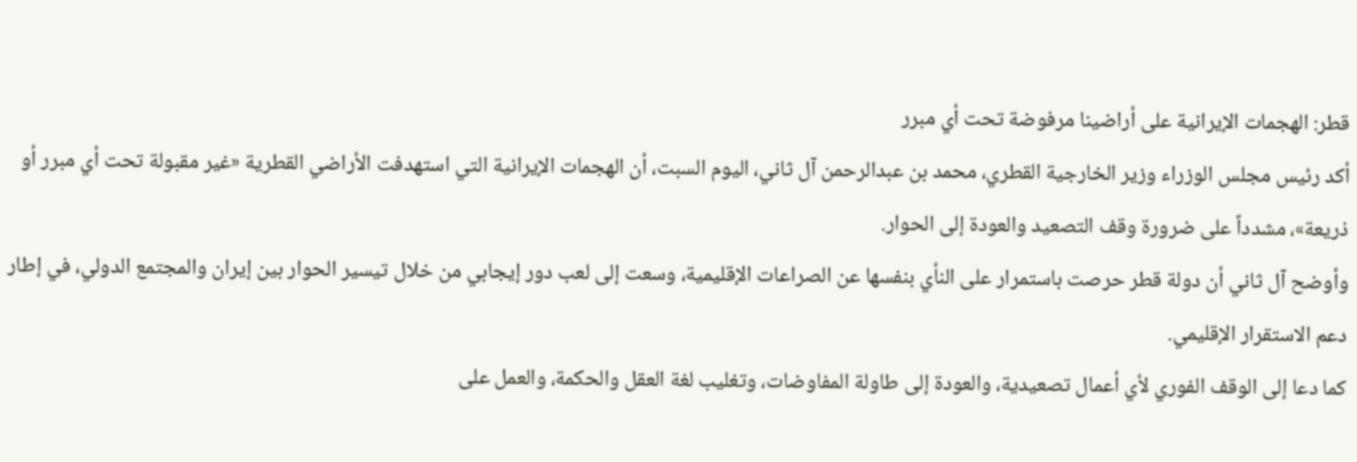قطر: الهجمات الإيرانية على أراضينا مرفوضة تحت أي مبرر
أكد رئيس مجلس الوزراء وزير الخارجية القطري، محمد بن عبدالرحمن آل ثاني، اليوم السبت، أن الهجمات الإيرانية التي استهدفت الأراضي القطرية «غير مقبولة تحت أي مبرر أو ذريعة»، مشدداً على ضرورة وقف التصعيد والعودة إلى الحوار.
وأوضح آل ثاني أن دولة قطر حرصت باستمرار على النأي بنفسها عن الصراعات الإقليمية، وسعت إلى لعب دور إيجابي من خلال تيسير الحوار بين إيران والمجتمع الدولي، في إطار دعم الاستقرار الإقليمي.
كما دعا إلى الوقف الفوري لأي أعمال تصعيدية، والعودة إلى طاولة المفاوضات، وتغليب لغة العقل والحكمة، والعمل على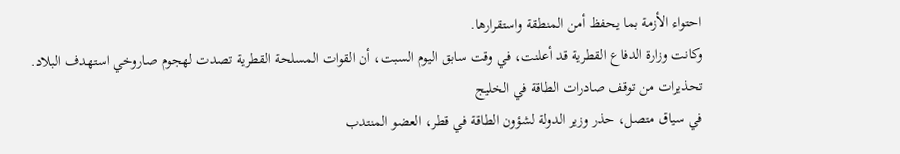احتواء الأزمة بما يحفظ أمن المنطقة واستقرارها.
وكانت وزارة الدفاع القطرية قد أعلنت، في وقت سابق اليوم السبت، أن القوات المسلحة القطرية تصدت لهجوم صاروخي استهدف البلاد.
تحذيرات من توقف صادرات الطاقة في الخليج
في سياق متصل، حذر وزير الدولة لشؤون الطاقة في قطر، العضو المنتدب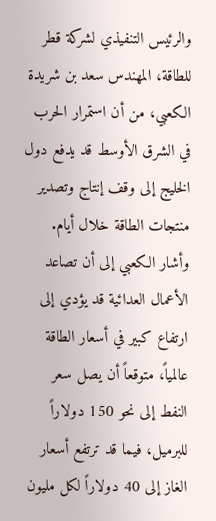والرئيس التنفيذي لشركة قطر للطاقة، المهندس سعد بن شريدة الكعبي، من أن استمرار الحرب في الشرق الأوسط قد يدفع دول الخليج إلى وقف إنتاج وتصدير منتجات الطاقة خلال أيام.
وأشار الكعبي إلى أن تصاعد الأعمال العدائية قد يؤدي إلى ارتفاع كبير في أسعار الطاقة عالمياً، متوقعاً أن يصل سعر النفط إلى نحو 150 دولاراً للبرميل، فيما قد ترتفع أسعار الغاز إلى 40 دولاراً لكل مليون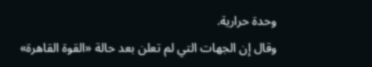وحدة حرارية.
وقال إن الجهات التي لم تعلن بعد حالة «القوة القاهرة»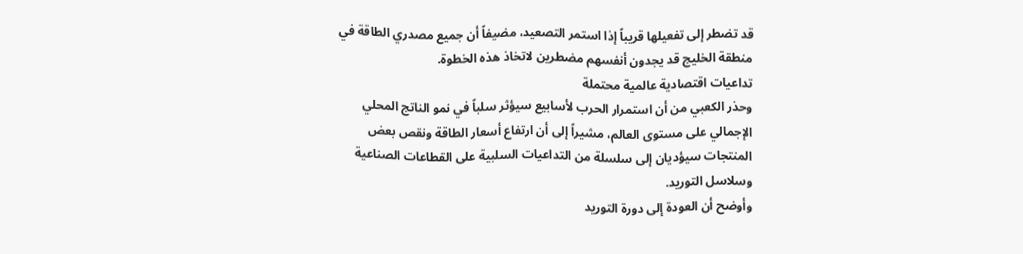قد تضطر إلى تفعيلها قريباً إذا استمر التصعيد، مضيفاً أن جميع مصدري الطاقة في منطقة الخليج قد يجدون أنفسهم مضطرين لاتخاذ هذه الخطوة.
تداعيات اقتصادية عالمية محتملة
وحذر الكعبي من أن استمرار الحرب لأسابيع سيؤثر سلباً في نمو الناتج المحلي الإجمالي على مستوى العالم، مشيراً إلى أن ارتفاع أسعار الطاقة ونقص بعض المنتجات سيؤديان إلى سلسلة من التداعيات السلبية على القطاعات الصناعية وسلاسل التوريد.
وأوضح أن العودة إلى دورة التوريد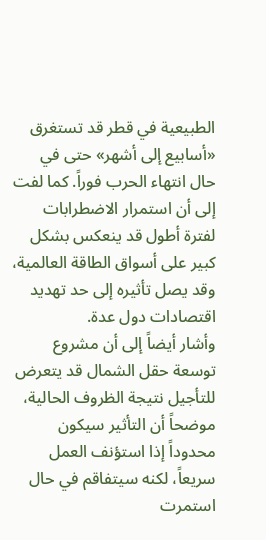الطبيعية في قطر قد تستغرق «أسابيع إلى أشهر» حتى في حال انتهاء الحرب فوراً. كما لفت إلى أن استمرار الاضطرابات لفترة أطول قد ينعكس بشكل كبير على أسواق الطاقة العالمية، وقد يصل تأثيره إلى حد تهديد اقتصادات دول عدة.
وأشار أيضاً إلى أن مشروع توسعة حقل الشمال قد يتعرض للتأجيل نتيجة الظروف الحالية، موضحاً أن التأثير سيكون محدوداً إذا استؤنف العمل سريعاً، لكنه سيتفاقم في حال استمرت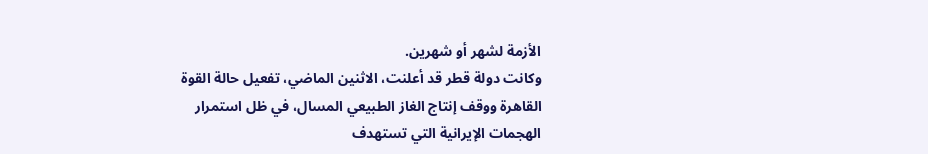الأزمة لشهر أو شهرين.
وكانت دولة قطر قد أعلنت، الاثنين الماضي، تفعيل حالة القوة القاهرة ووقف إنتاج الغاز الطبيعي المسال، في ظل استمرار الهجمات الإيرانية التي تستهدف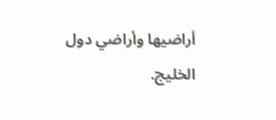أراضيها وأراضي دول الخليج.